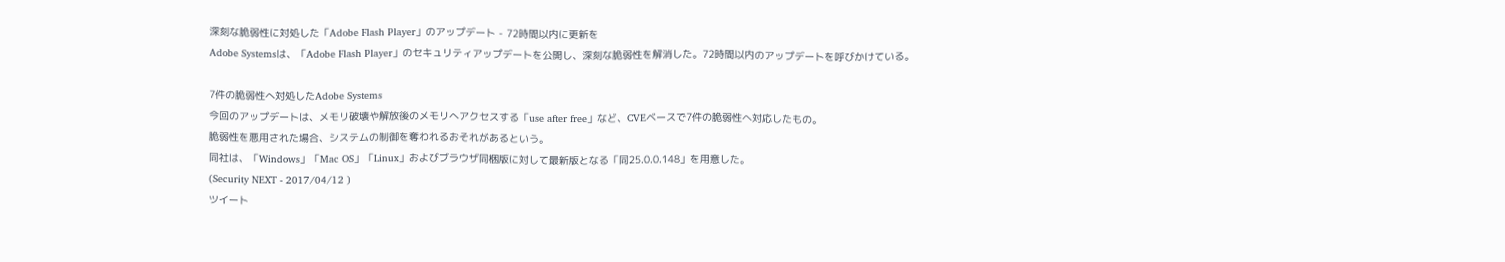深刻な脆弱性に対処した「Adobe Flash Player」のアップデート - 72時間以内に更新を
Adobe Systemsは、「Adobe Flash Player」のセキュリティアップデートを公開し、深刻な脆弱性を解消した。72時間以内のアップデートを呼びかけている。

7件の脆弱性へ対処したAdobe Systems
今回のアップデートは、メモリ破壊や解放後のメモリへアクセスする「use after free」など、CVEベースで7件の脆弱性へ対応したもの。
脆弱性を悪用された場合、システムの制御を奪われるおそれがあるという。
同社は、「Windows」「Mac OS」「Linux」およびブラウザ同梱版に対して最新版となる「同25.0.0.148」を用意した。
(Security NEXT - 2017/04/12 )
ツイート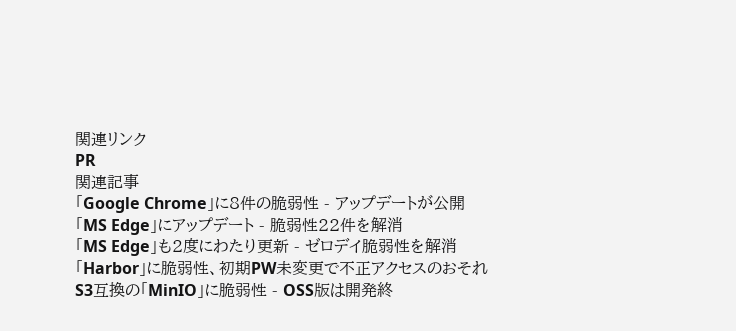関連リンク
PR
関連記事
「Google Chrome」に8件の脆弱性 - アップデートが公開
「MS Edge」にアップデート - 脆弱性22件を解消
「MS Edge」も2度にわたり更新 - ゼロデイ脆弱性を解消
「Harbor」に脆弱性、初期PW未変更で不正アクセスのおそれ
S3互換の「MinIO」に脆弱性 - OSS版は開発終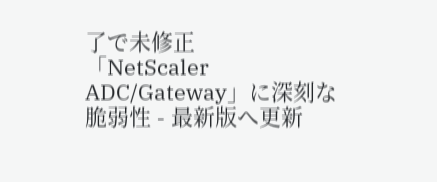了で未修正
「NetScaler ADC/Gateway」に深刻な脆弱性 - 最新版へ更新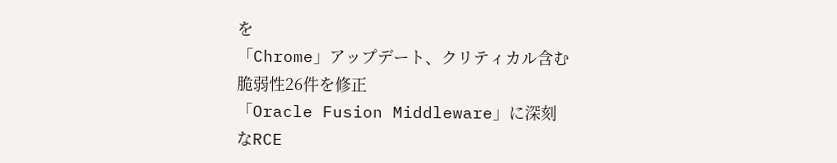を
「Chrome」アップデート、クリティカル含む脆弱性26件を修正
「Oracle Fusion Middleware」に深刻なRCE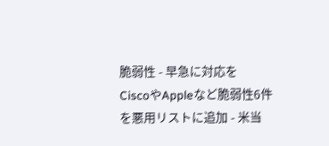脆弱性 - 早急に対応を
CiscoやAppleなど脆弱性6件を悪用リストに追加 - 米当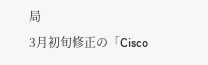局
3月初旬修正の「Cisco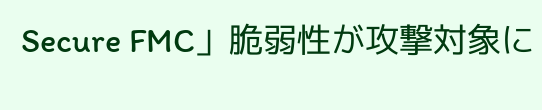Secure FMC」脆弱性が攻撃対象に